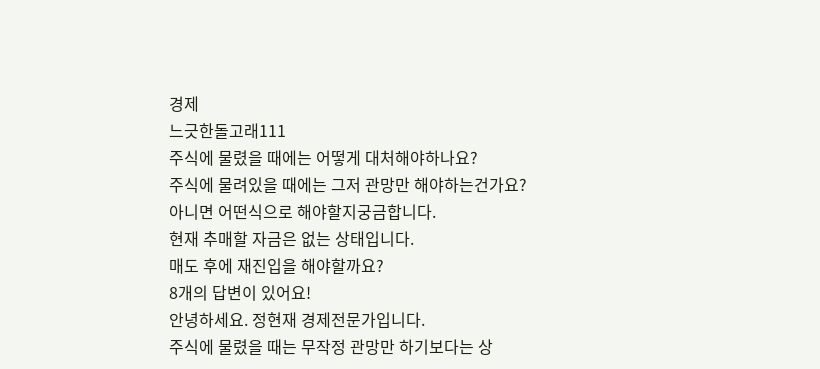경제
느긋한돌고래111
주식에 물렸을 때에는 어떻게 대처해야하나요?
주식에 물려있을 때에는 그저 관망만 해야하는건가요?
아니면 어떤식으로 해야할지궁금합니다.
현재 추매할 자금은 없는 상태입니다.
매도 후에 재진입을 해야할까요?
8개의 답변이 있어요!
안녕하세요. 정현재 경제전문가입니다.
주식에 물렸을 때는 무작정 관망만 하기보다는 상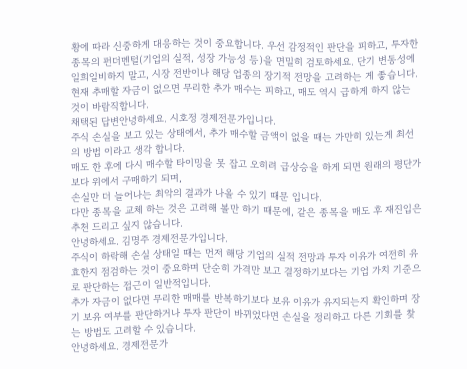황에 따라 신중하게 대응하는 것이 중요합니다. 우선 감정적인 판단을 피하고, 투자한 종목의 펀더멘털(기업의 실적, 성장 가능성 등)을 면밀히 검토하세요. 단기 변동성에 일희일비하지 말고, 시장 전반이나 해당 업종의 장기적 전망을 고려하는 게 좋습니다. 현재 추매할 자금이 없으면 무리한 추가 매수는 피하고, 매도 역시 급하게 하지 않는 것이 바람직합니다.
채택된 답변안녕하세요. 시호정 경제전문가입니다.
주식 손실을 보고 있는 상태에서, 추가 매수할 금액이 없을 때는 가만히 있는게 최선의 방법 이라고 생각 합니다.
매도 한 후에 다시 매수할 타이밍을 못 잡고 오히려 급상승을 하게 되면 원래의 평단가 보다 위에서 구매하기 되며,
손실만 더 늘어나는 최악의 결과가 나올 수 있기 때문 입니다.
다만 종목을 교체 하는 것은 고려해 볼만 하기 때문에, 같은 종목을 매도 후 재진입은 추천 드리고 싶지 않습니다.
안녕하세요. 김명주 경제전문가입니다.
주식이 하락해 손실 상태일 때는 먼저 해당 기업의 실적 전망과 투자 이유가 여전히 유효한지 점검하는 것이 중요하며 단순히 가격만 보고 결정하기보다는 기업 가치 기준으로 판단하는 접근이 일반적입니다.
추가 자금이 없다면 무리한 매매를 반복하기보다 보유 이유가 유지되는지 확인하며 장기 보유 여부를 판단하거나 투자 판단이 바뀌었다면 손실을 정리하고 다른 기회를 찾는 방법도 고려할 수 있습니다.
안녕하세요. 경제전문가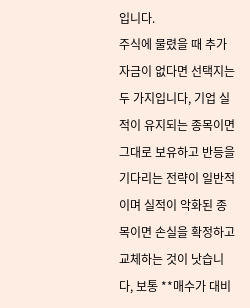입니다.
주식에 물렸을 때 추가 자금이 없다면 선택지는 두 가지입니다, 기업 실적이 유지되는 종목이면 그대로 보유하고 반등을 기다리는 전략이 일반적이며 실적이 악화된 종목이면 손실을 확정하고 교체하는 것이 낫습니다, 보통 **매수가 대비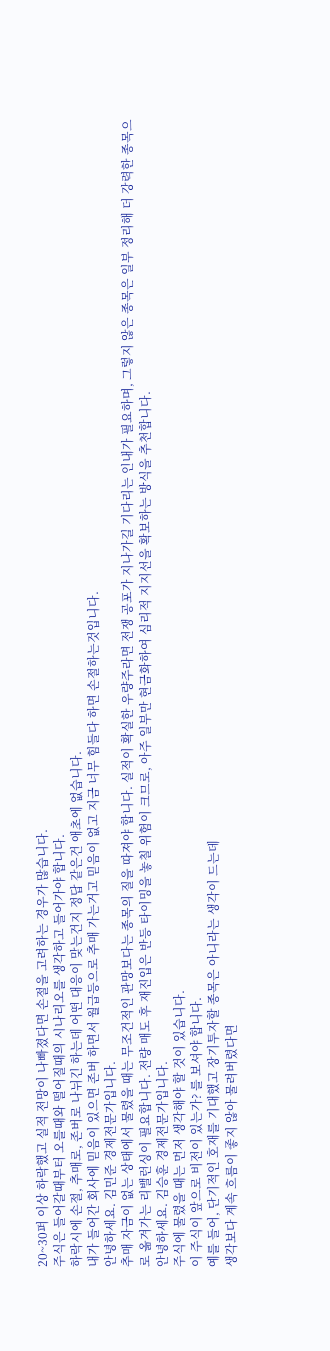20~30퍼 이상 하락했고 실적 전망이 나빠졌다면 손절을 고려하는 경우가 많습니다.
주식은 들어갈때부터 오를때와 떨어질때의 시나리오를 생각하고 들어가야 합니다.
하락시에 손절, 추매로, 존버로 나뉘긴 하는데 어떤 대응이 맞는건지 정답 같은건 애초에 없습니다.
내가 들어간 회사에 믿음이 있으면 존버 하면서 월급등으로 추매 가는거고 믿음이 없고 지금 너무 힘들다 하면 손절하는것입니다.
안녕하세요. 김민준 경제전문가입니다.
추매 자금이 없는 상태에서 물렸을 때는 무조건적인 관망보다는 종목의 질을 따져야 합니다. 실적이 확실한 우량주라면 전쟁 공포가 지나가길 기다리는 인내가 필요하며, 그렇지 않은 종목은 일부 정리해 더 강력한 종목으로 옮겨가는 리밸런싱이 필요합니다. 전량 매도 후 재진입은 반등 타이밍을 놓칠 위험이 크므로, 아주 일부만 현금화하여 심리적 지지선을 확보하는 방식을 추천합니다.
안녕하세요. 김승훈 경제전문가입니다.
주식에 물렸을 때는 먼저 생각해야 할 것이 있습니다.
이 주식이 앞으로 비전이 있는가? 를 보셔야 합니다.
예를 들어, 단기적인 호재를 기대했고 장기투자할 종목은 아니라는 생각이 드는데
생각보다 계속 흐름이 좋지 않아 물려버렸다면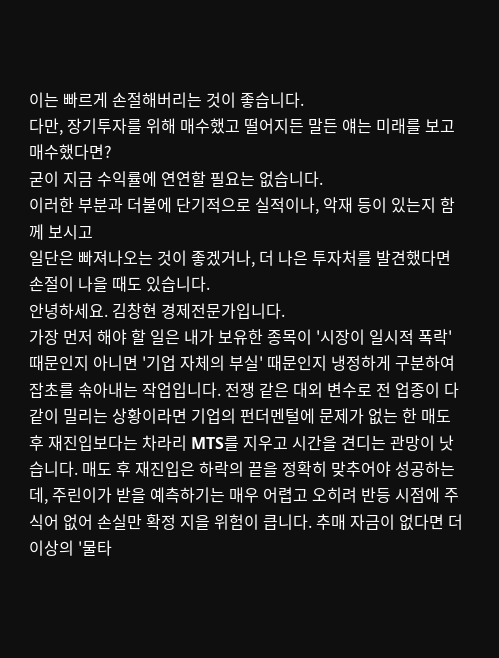이는 빠르게 손절해버리는 것이 좋습니다.
다만, 장기투자를 위해 매수했고 떨어지든 말든 얘는 미래를 보고 매수했다면?
굳이 지금 수익률에 연연할 필요는 없습니다.
이러한 부분과 더불에 단기적으로 실적이나, 악재 등이 있는지 함께 보시고
일단은 빠져나오는 것이 좋겠거나, 더 나은 투자처를 발견했다면 손절이 나을 때도 있습니다.
안녕하세요. 김창현 경제전문가입니다.
가장 먼저 해야 할 일은 내가 보유한 종목이 '시장이 일시적 폭락' 때문인지 아니면 '기업 자체의 부실' 때문인지 냉정하게 구분하여 잡초를 솎아내는 작업입니다. 전쟁 같은 대외 변수로 전 업종이 다 같이 밀리는 상황이라면 기업의 펀더멘털에 문제가 없는 한 매도 후 재진입보다는 차라리 MTS를 지우고 시간을 견디는 관망이 낫습니다. 매도 후 재진입은 하락의 끝을 정확히 맞추어야 성공하는데, 주린이가 받을 예측하기는 매우 어렵고 오히려 반등 시점에 주식어 없어 손실만 확정 지을 위험이 큽니다. 추매 자금이 없다면 더 이상의 '물타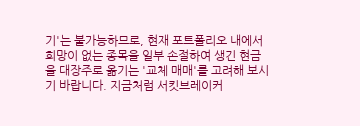기'는 불가능하므로, 현재 포트폴리오 내에서 희망이 없는 종목을 일부 손절하여 생긴 현금을 대장주로 옮기는 '교체 매매'를 고려해 보시기 바랍니다. 지금처럼 서킷브레이커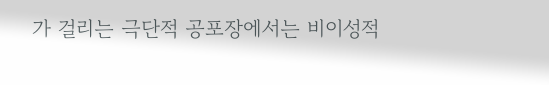가 걸리는 극단적 공포장에서는 비이성적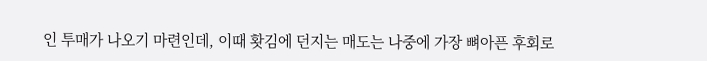인 투매가 나오기 마련인데, 이때 홧김에 던지는 매도는 나중에 가장 뼈아픈 후회로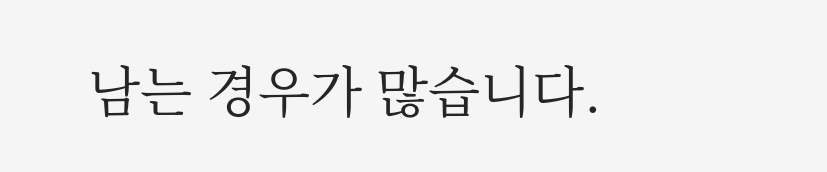남는 경우가 많습니다.